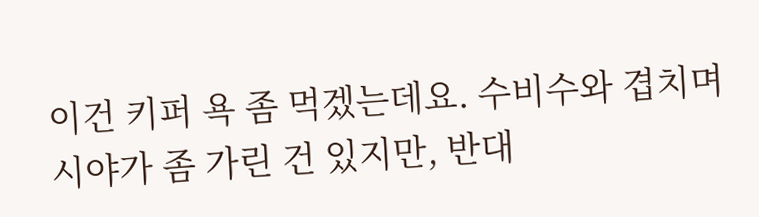이건 키퍼 욕 좀 먹겠는데요. 수비수와 겹치며 시야가 좀 가린 건 있지만, 반대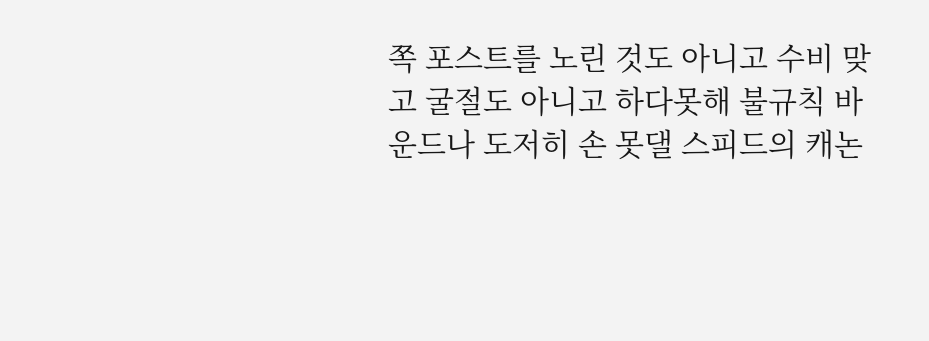쪽 포스트를 노린 것도 아니고 수비 맞고 굴절도 아니고 하다못해 불규칙 바운드나 도저히 손 못댈 스피드의 캐논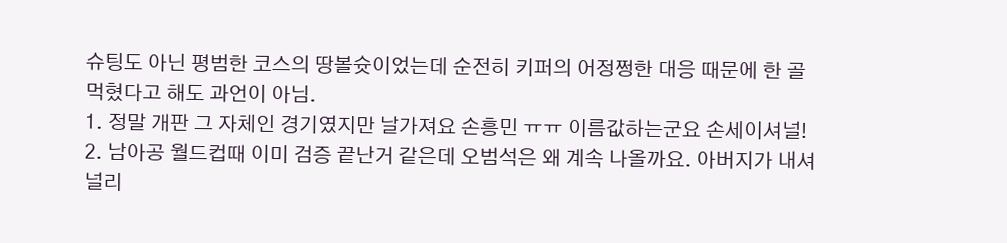슈팅도 아닌 평범한 코스의 땅볼슛이었는데 순전히 키퍼의 어정쩡한 대응 때문에 한 골 먹혔다고 해도 과언이 아님.
1. 정말 개판 그 자체인 경기였지만 날가져요 손흥민 ㅠㅠ 이름값하는군요 손세이셔널! 2. 남아공 월드컵때 이미 검증 끝난거 같은데 오범석은 왜 계속 나올까요. 아버지가 내셔널리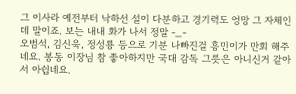그 이사라 예전부터 낙하선 설이 다분하고 경기력도 엉망 그 자체인데 말이죠. 보는 내내 화가 나서 정말 -_-
오범석, 김신욱, 정성룡 등으로 기분 나빠진걸 흥민이가 만회 해주네요. 봉동 이장님 참 좋아하지만 국대 감독 그릇은 아니신거 같아서 아쉽네요.